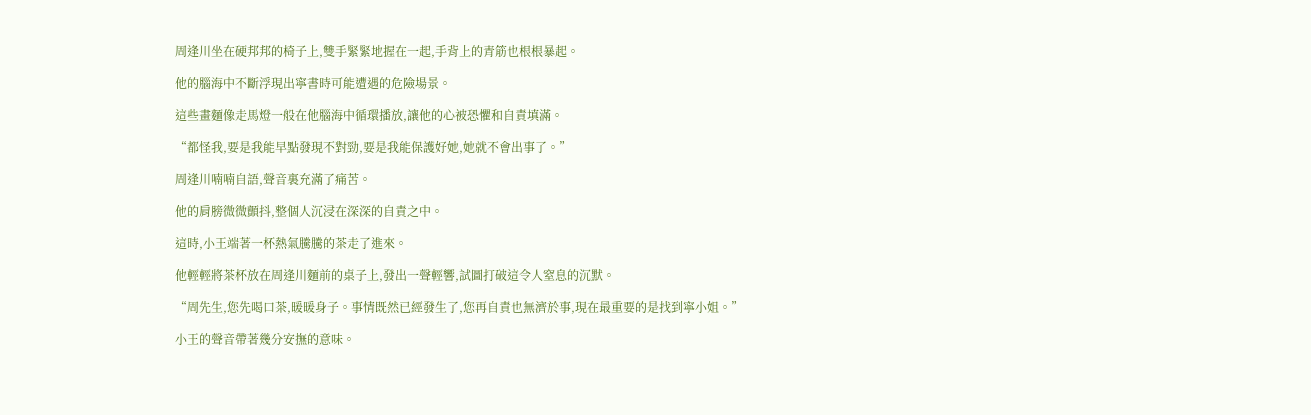周逢川坐在硬邦邦的椅子上,雙手緊緊地握在一起,手背上的青筋也根根暴起。

他的腦海中不斷浮現出寧書時可能遭遇的危險場景。

這些畫麵像走馬燈一般在他腦海中循環播放,讓他的心被恐懼和自責填滿。

“都怪我,要是我能早點發現不對勁,要是我能保護好她,她就不會出事了。”

周逢川喃喃自語,聲音裏充滿了痛苦。

他的肩膀微微顫抖,整個人沉浸在深深的自責之中。

這時,小王端著一杯熱氣騰騰的茶走了進來。

他輕輕將茶杯放在周逢川麵前的桌子上,發出一聲輕響,試圖打破這令人窒息的沉默。

“周先生,您先喝口茶,暖暖身子。事情既然已經發生了,您再自責也無濟於事,現在最重要的是找到寧小姐。”

小王的聲音帶著幾分安撫的意味。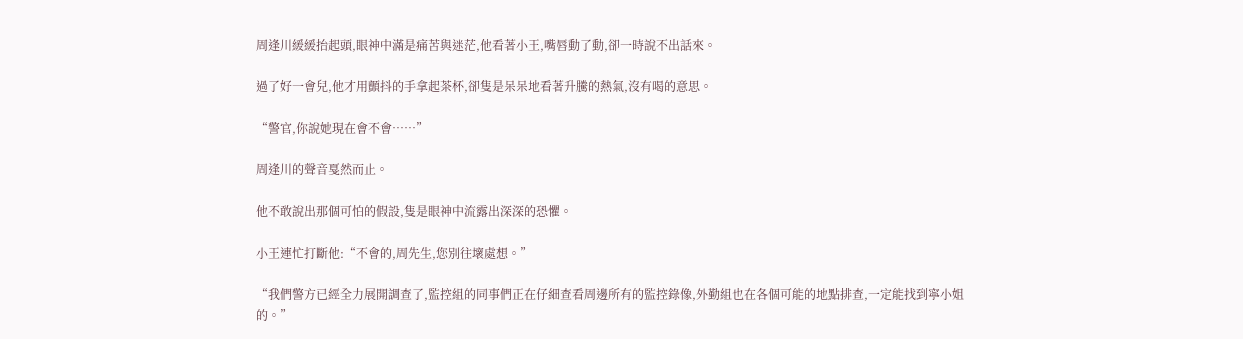周逢川緩緩抬起頭,眼神中滿是痛苦與迷茫,他看著小王,嘴唇動了動,卻一時說不出話來。

過了好一會兒,他才用顫抖的手拿起茶杯,卻隻是呆呆地看著升騰的熱氣,沒有喝的意思。

“警官,你說她現在會不會……”

周逢川的聲音戛然而止。

他不敢說出那個可怕的假設,隻是眼神中流露出深深的恐懼。

小王連忙打斷他:“不會的,周先生,您別往壞處想。”

“我們警方已經全力展開調查了,監控組的同事們正在仔細查看周邊所有的監控錄像,外勤組也在各個可能的地點排查,一定能找到寧小姐的。”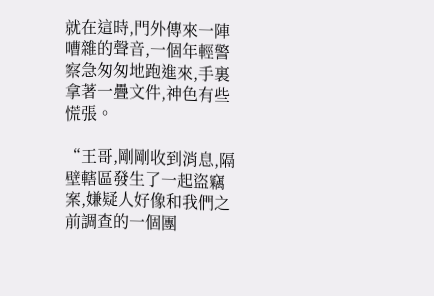就在這時,門外傳來一陣嘈雜的聲音,一個年輕警察急匆匆地跑進來,手裏拿著一疊文件,神色有些慌張。

“王哥,剛剛收到消息,隔壁轄區發生了一起盜竊案,嫌疑人好像和我們之前調查的一個團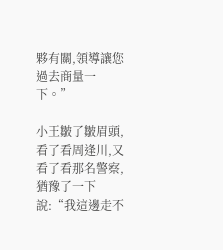夥有關,領導讓您過去商量一下。”

小王皺了皺眉頭,看了看周逢川,又看了看那名警察,猶豫了一下說:“我這邊走不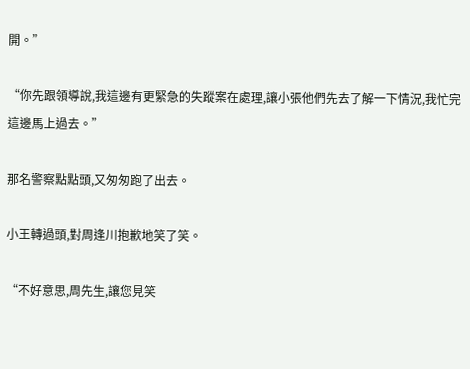開。”

“你先跟領導說,我這邊有更緊急的失蹤案在處理,讓小張他們先去了解一下情況,我忙完這邊馬上過去。”

那名警察點點頭,又匆匆跑了出去。

小王轉過頭,對周逢川抱歉地笑了笑。

“不好意思,周先生,讓您見笑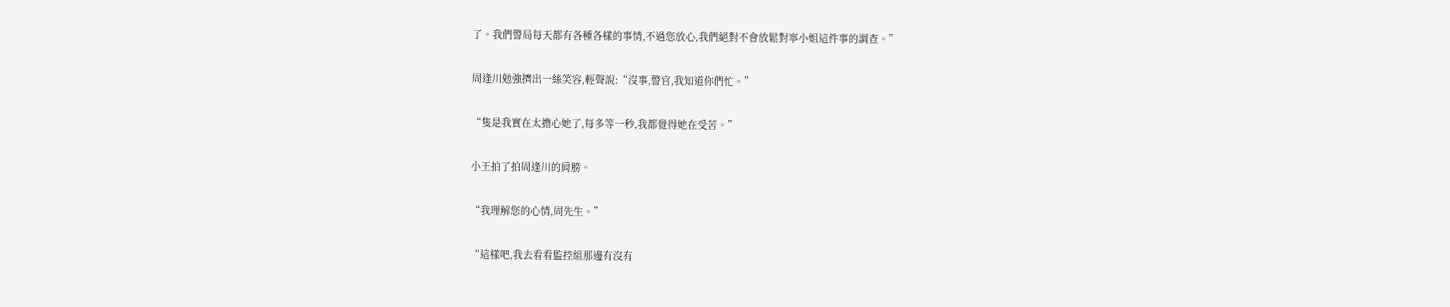了。我們警局每天都有各種各樣的事情,不過您放心,我們絕對不會放鬆對寧小姐這件事的調查。”

周逢川勉強擠出一絲笑容,輕聲說:“沒事,警官,我知道你們忙。”

“隻是我實在太擔心她了,每多等一秒,我都覺得她在受苦。”

小王拍了拍周逢川的肩膀。

“我理解您的心情,周先生。”

“這樣吧,我去看看監控組那邊有沒有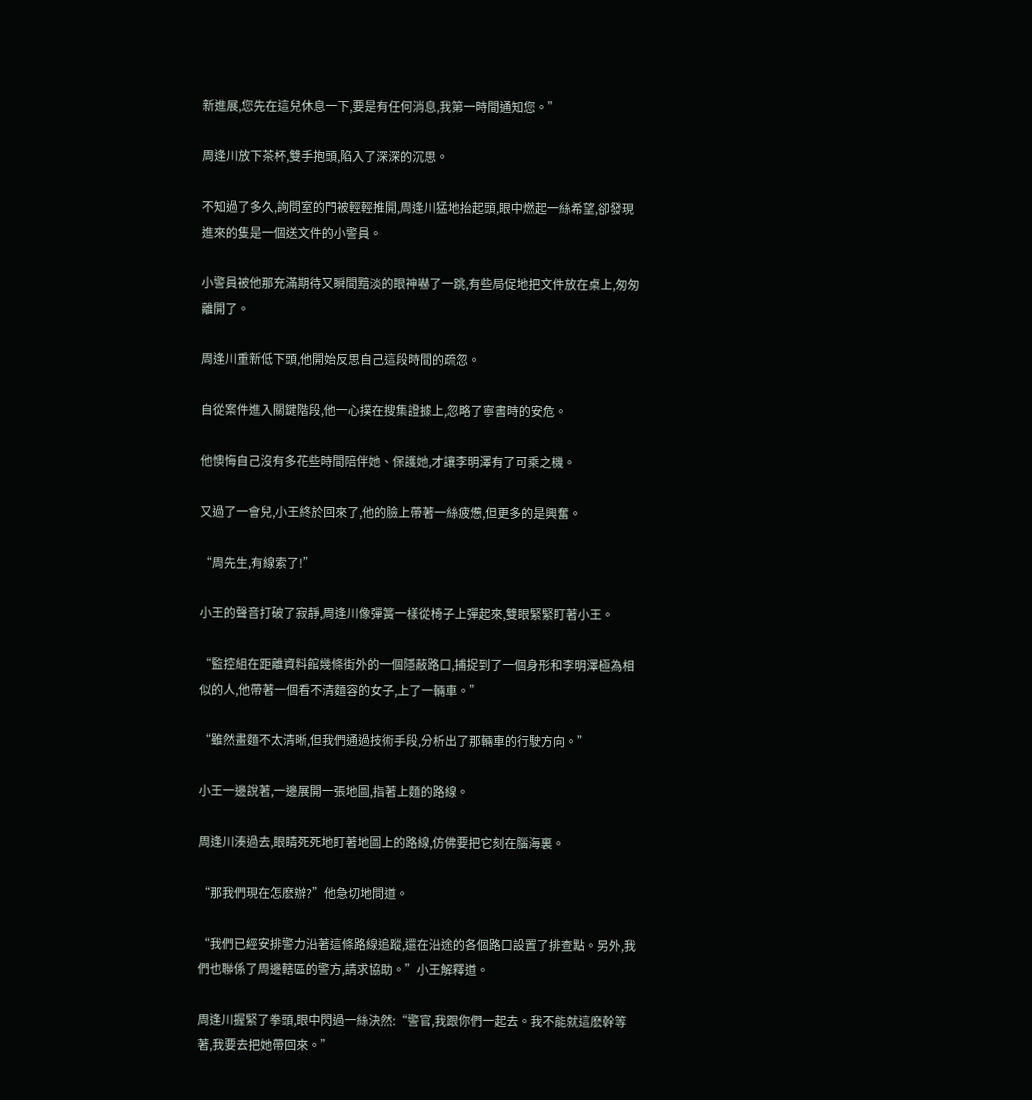新進展,您先在這兒休息一下,要是有任何消息,我第一時間通知您。”

周逢川放下茶杯,雙手抱頭,陷入了深深的沉思。

不知過了多久,詢問室的門被輕輕推開,周逢川猛地抬起頭,眼中燃起一絲希望,卻發現進來的隻是一個送文件的小警員。

小警員被他那充滿期待又瞬間黯淡的眼神嚇了一跳,有些局促地把文件放在桌上,匆匆離開了。

周逢川重新低下頭,他開始反思自己這段時間的疏忽。

自從案件進入關鍵階段,他一心撲在搜集證據上,忽略了寧書時的安危。

他懊悔自己沒有多花些時間陪伴她、保護她,才讓李明澤有了可乘之機。

又過了一會兒,小王終於回來了,他的臉上帶著一絲疲憊,但更多的是興奮。

“周先生,有線索了!”

小王的聲音打破了寂靜,周逢川像彈簧一樣從椅子上彈起來,雙眼緊緊盯著小王。

“監控組在距離資料館幾條街外的一個隱蔽路口,捕捉到了一個身形和李明澤極為相似的人,他帶著一個看不清麵容的女子,上了一輛車。”

“雖然畫麵不太清晰,但我們通過技術手段,分析出了那輛車的行駛方向。”

小王一邊說著,一邊展開一張地圖,指著上麵的路線。

周逢川湊過去,眼睛死死地盯著地圖上的路線,仿佛要把它刻在腦海裏。

“那我們現在怎麽辦?”他急切地問道。

“我們已經安排警力沿著這條路線追蹤,還在沿途的各個路口設置了排查點。另外,我們也聯係了周邊轄區的警方,請求協助。”小王解釋道。

周逢川握緊了拳頭,眼中閃過一絲決然:“警官,我跟你們一起去。我不能就這麽幹等著,我要去把她帶回來。”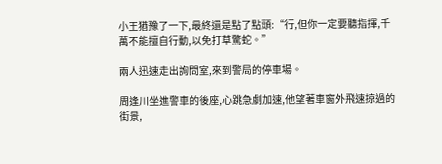小王猶豫了一下,最終還是點了點頭:“行,但你一定要聽指揮,千萬不能擅自行動,以免打草驚蛇。”

兩人迅速走出詢問室,來到警局的停車場。

周逢川坐進警車的後座,心跳急劇加速,他望著車窗外飛速掠過的街景,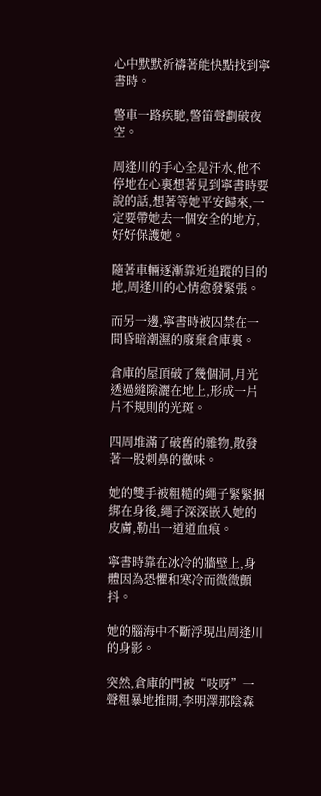心中默默祈禱著能快點找到寧書時。

警車一路疾馳,警笛聲劃破夜空。

周逢川的手心全是汗水,他不停地在心裏想著見到寧書時要說的話,想著等她平安歸來,一定要帶她去一個安全的地方,好好保護她。

隨著車輛逐漸靠近追蹤的目的地,周逢川的心情愈發緊張。

而另一邊,寧書時被囚禁在一間昏暗潮濕的廢棄倉庫裏。

倉庫的屋頂破了幾個洞,月光透過縫隙灑在地上,形成一片片不規則的光斑。

四周堆滿了破舊的雜物,散發著一股刺鼻的黴味。

她的雙手被粗糙的繩子緊緊捆綁在身後,繩子深深嵌入她的皮膚,勒出一道道血痕。

寧書時靠在冰冷的牆壁上,身體因為恐懼和寒冷而微微顫抖。

她的腦海中不斷浮現出周逢川的身影。

突然,倉庫的門被“吱呀”一聲粗暴地推開,李明澤那陰森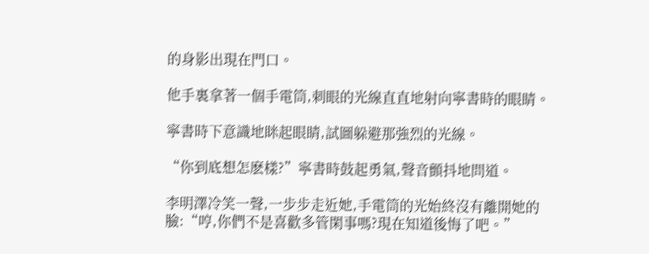的身影出現在門口。

他手裏拿著一個手電筒,刺眼的光線直直地射向寧書時的眼睛。

寧書時下意識地眯起眼睛,試圖躲避那強烈的光線。

“你到底想怎麽樣?”寧書時鼓起勇氣,聲音顫抖地問道。

李明澤冷笑一聲,一步步走近她,手電筒的光始終沒有離開她的臉:“哼,你們不是喜歡多管閑事嗎?現在知道後悔了吧。”